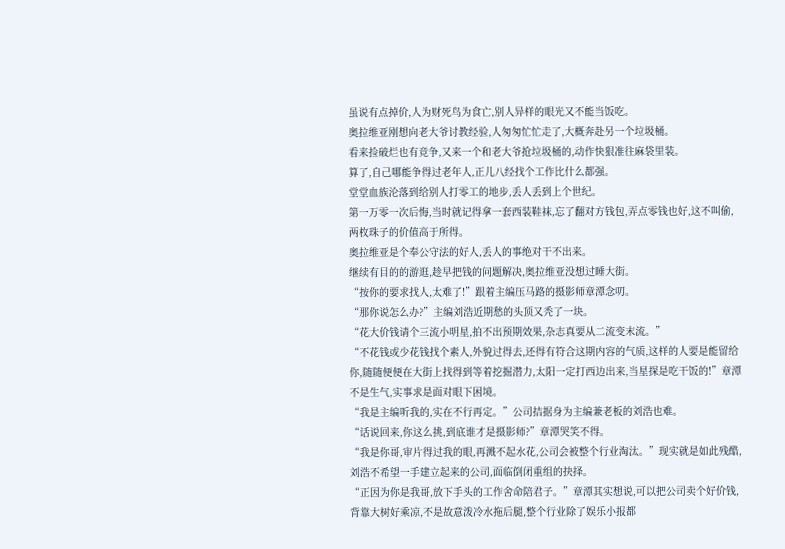虽说有点掉价,人为财死鸟为食亡,别人异样的眼光又不能当饭吃。
奥拉维亚刚想向老大爷讨教经验,人匆匆忙忙走了,大概奔赴另一个垃圾桶。
看来捡破烂也有竞争,又来一个和老大爷抢垃圾桶的,动作快狠准往麻袋里装。
算了,自己哪能争得过老年人,正儿八经找个工作比什么都强。
堂堂血族沦落到给别人打零工的地步,丢人丢到上个世纪。
第一万零一次后悔,当时就记得拿一套西装鞋袜,忘了翻对方钱包,弄点零钱也好,这不叫偷,两枚珠子的价值高于所得。
奥拉维亚是个奉公守法的好人,丢人的事绝对干不出来。
继续有目的的游逛,趁早把钱的问题解决,奥拉维亚没想过睡大街。
“按你的要求找人,太难了!”跟着主编压马路的摄影师章潭念叨。
“那你说怎么办?”主编刘浩近期愁的头顶又秃了一块。
“花大价钱请个三流小明星,拍不出预期效果,杂志真要从二流变末流。”
“不花钱或少花钱找个素人,外貌过得去,还得有符合这期内容的气质,这样的人要是能留给你,随随便便在大街上找得到等着挖掘潜力,太阳一定打西边出来,当星探是吃干饭的!”章潭不是生气,实事求是面对眼下困境。
“我是主编听我的,实在不行再定。”公司拮据身为主编兼老板的刘浩也难。
“话说回来,你这么挑,到底谁才是摄影师?”章潭哭笑不得。
“我是你哥,审片得过我的眼,再溅不起水花,公司会被整个行业淘汰。”现实就是如此残酷,刘浩不希望一手建立起来的公司,面临倒闭重组的抉择。
“正因为你是我哥,放下手头的工作舍命陪君子。”章潭其实想说,可以把公司卖个好价钱,背靠大树好乘凉,不是故意泼冷水拖后腿,整个行业除了娱乐小报都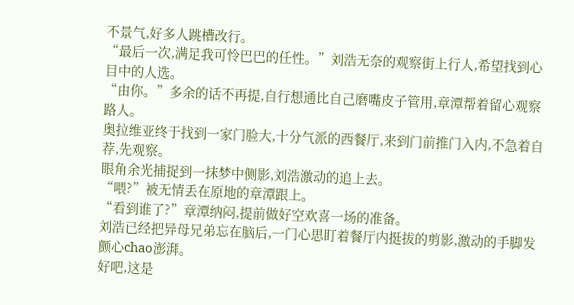不景气,好多人跳槽改行。
“最后一次,满足我可怜巴巴的任性。”刘浩无奈的观察街上行人,希望找到心目中的人选。
“由你。”多余的话不再提,自行想通比自己磨嘴皮子管用,章潭帮着留心观察路人。
奥拉维亚终于找到一家门脸大,十分气派的西餐厅,来到门前推门入内,不急着自荐,先观察。
眼角余光捕捉到一抹梦中侧影,刘浩激动的追上去。
“喂?”被无情丢在原地的章潭跟上。
“看到谁了?”章潭纳闷,提前做好空欢喜一场的准备。
刘浩已经把异母兄弟忘在脑后,一门心思盯着餐厅内挺拔的剪影,激动的手脚发颤心chao澎湃。
好吧,这是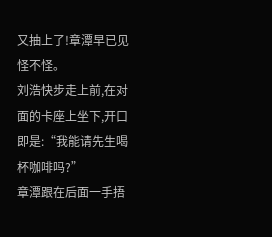又抽上了!章潭早已见怪不怪。
刘浩快步走上前,在对面的卡座上坐下,开口即是:“我能请先生喝杯咖啡吗?”
章潭跟在后面一手捂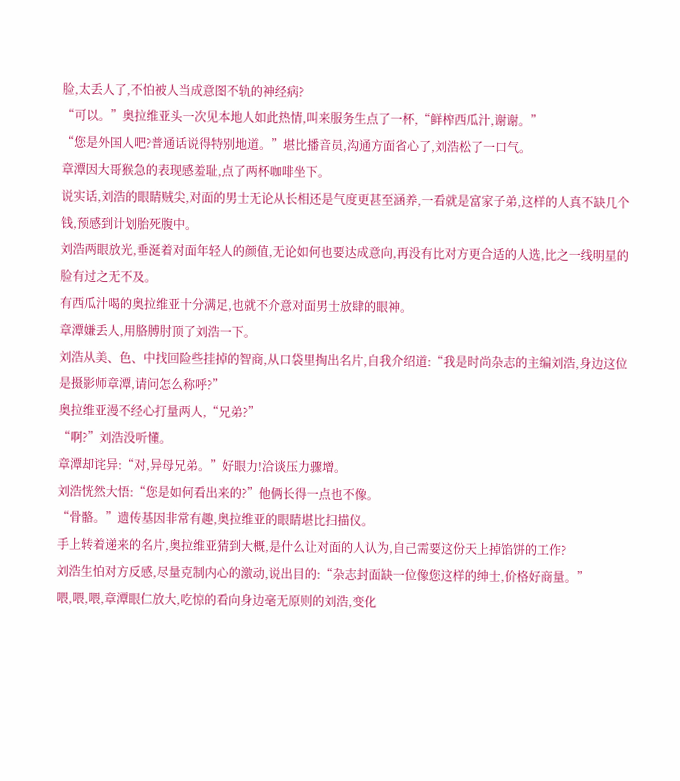脸,太丢人了,不怕被人当成意图不轨的神经病?
“可以。”奥拉维亚头一次见本地人如此热情,叫来服务生点了一杯,“鲜榨西瓜汁,谢谢。”
“您是外国人吧?普通话说得特别地道。”堪比播音员,沟通方面省心了,刘浩松了一口气。
章潭因大哥猴急的表现感羞耻,点了两杯咖啡坐下。
说实话,刘浩的眼睛贼尖,对面的男士无论从长相还是气度更甚至涵养,一看就是富家子弟,这样的人真不缺几个钱,预感到计划胎死腹中。
刘浩两眼放光,垂涎着对面年轻人的颜值,无论如何也要达成意向,再没有比对方更合适的人选,比之一线明星的脸有过之无不及。
有西瓜汁喝的奥拉维亚十分满足,也就不介意对面男士放肆的眼神。
章潭嫌丢人,用胳膊肘顶了刘浩一下。
刘浩从美、色、中找回险些挂掉的智商,从口袋里掏出名片,自我介绍道:“我是时尚杂志的主编刘浩,身边这位是摄影师章潭,请问怎么称呼?”
奥拉维亚漫不经心打量两人,“兄弟?”
“啊?”刘浩没听懂。
章潭却诧异:“对,异母兄弟。”好眼力!洽谈压力骤增。
刘浩恍然大悟:“您是如何看出来的?”他俩长得一点也不像。
“骨骼。”遗传基因非常有趣,奥拉维亚的眼睛堪比扫描仪。
手上转着递来的名片,奥拉维亚猜到大概,是什么让对面的人认为,自己需要这份天上掉馅饼的工作?
刘浩生怕对方反感,尽量克制内心的激动,说出目的:“杂志封面缺一位像您这样的绅士,价格好商量。”
喂,喂,喂,章潭眼仁放大,吃惊的看向身边毫无原则的刘浩,变化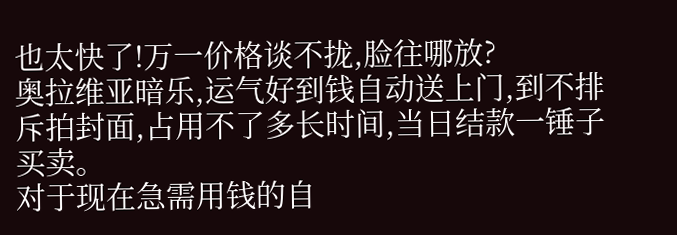也太快了!万一价格谈不拢,脸往哪放?
奥拉维亚暗乐,运气好到钱自动送上门,到不排斥拍封面,占用不了多长时间,当日结款一锤子买卖。
对于现在急需用钱的自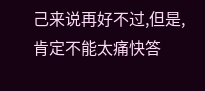己来说再好不过,但是,肯定不能太痛快答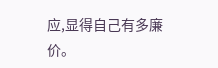应,显得自己有多廉价。